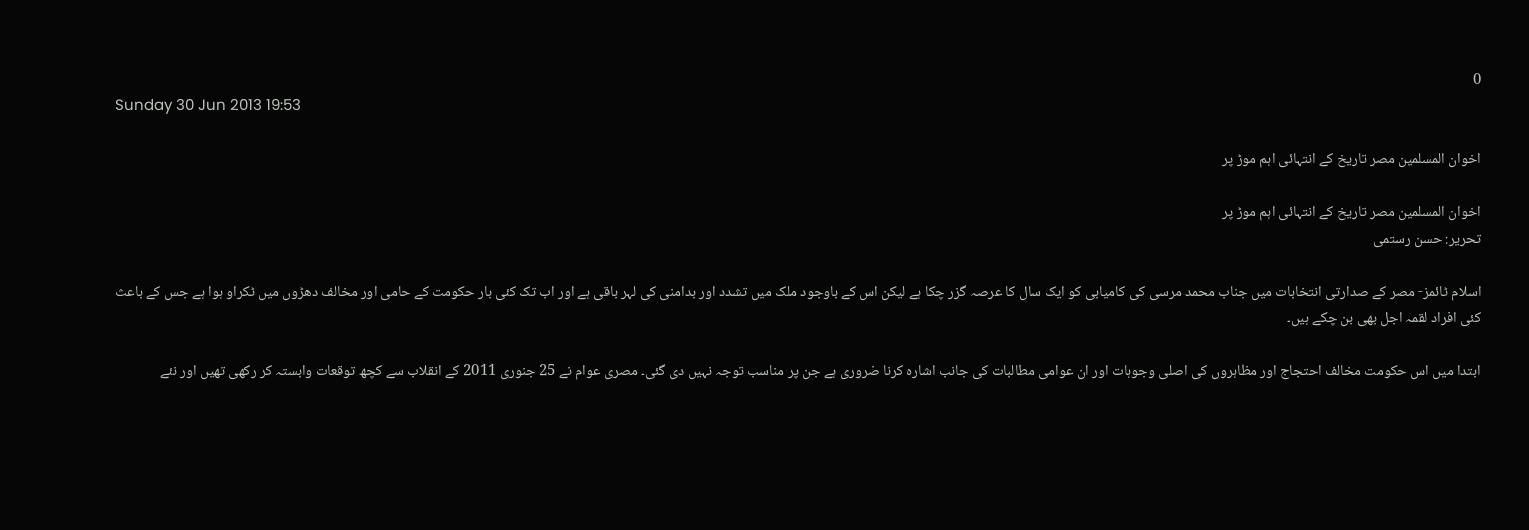0
Sunday 30 Jun 2013 19:53

اخوان المسلمین مصر تاریخ کے انتہائی اہم موڑ پر

اخوان المسلمین مصر تاریخ کے انتہائی اہم موڑ پر
تحریر: حسن رستمی

اسلام ٹائمز- مصر کے صدارتی انتخابات میں جناب محمد مرسی کی کامیابی کو ایک سال کا عرصہ گزر چکا ہے لیکن اس کے باوجود ملک میں تشدد اور بدامنی کی لہر باقی ہے اور اب تک کئی بار حکومت کے حامی اور مخالف دھڑوں میں ٹکراو ہوا ہے جس کے باعث کئی افراد لقمہ اجل بھی بن چکے ہیں۔

ابتدا میں اس حکومت مخالف احتجاج اور مظاہروں کی اصلی وجوہات اور ان عوامی مطالبات کی جانب اشارہ کرنا ضروری ہے جن پر مناسب توجہ نہیں دی گئی۔ مصری عوام نے 25 جنوری 2011 کے انقلاب سے کچھ توقعات وابستہ کر رکھی تھیں اور نئے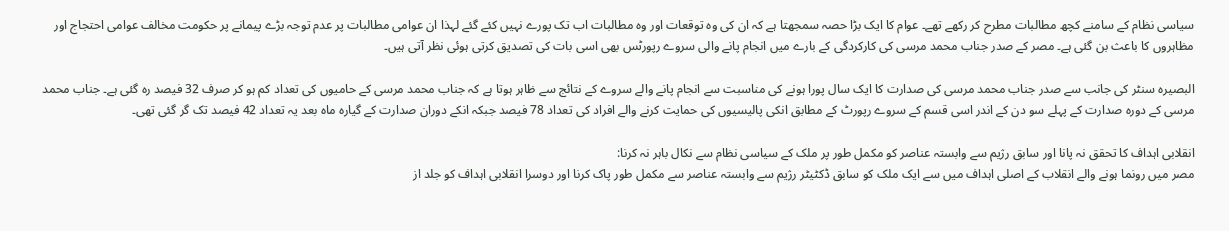سیاسی نظام کے سامنے کچھ مطالبات مطرح کر رکھے تھے۔ عوام کا ایک بڑا حصہ سمجھتا ہے کہ ان کی وہ توقعات اور وہ مطالبات اب تک پورے نہیں کئے گئے لہذا ان عوامی مطالبات پر عدم توجہ بڑے پیمانے پر حکومت مخالف عوامی احتجاج اور مظاہروں کا باعث بن گئی ہے۔ مصر کے صدر جناب محمد مرسی کی کارکردگی کے بارے میں انجام پانے والی سروے رپورٹس بھی اسی بات کی تصدیق کرتی ہوئی نظر آتی ہیں۔

البصیرہ سنٹر کی جانب سے صدر جناب محمد مرسی کی صدارت کا ایک سال پورا ہونے کی مناسبت سے انجام پانے والے سروے کے نتائج سے ظاہر ہوتا ہے کہ جناب محمد مرسی کے حامیوں کی تعداد کم ہو کر صرف 32 فیصد رہ گئی ہے۔ جناب محمد مرسی کے دورہ صدارت کے پہلے سو دن کے اندر اسی قسم کے سروے رپورٹ کے مطابق انکی پالیسیوں کی حمایت کرنے والے افراد کی تعداد 78 فیصد جبکہ انکے دوران صدارت کے گیارہ ماہ بعد یہ تعداد 42 فیصد تک گر گئی تھی۔

انقلابی اہداف کا تحقق نہ پانا اور سابق رژیم سے وابستہ عناصر کو مکمل طور پر ملک کے سیاسی نظام سے نکال باہر نہ کرنا:
مصر میں رونما ہونے والے انقلاب کے اصلی اہداف میں سے ایک ملک کو سابق ڈکٹیٹر رژیم سے وابستہ عناصر سے مکمل طور پاک کرنا اور دوسرا انقلابی اہداف کو جلد از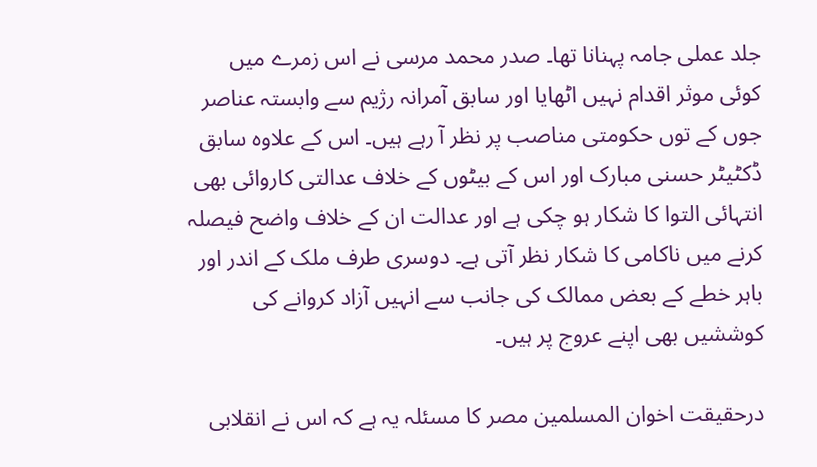جلد عملی جامہ پہنانا تھا۔ صدر محمد مرسی نے اس زمرے میں کوئی موثر اقدام نہیں اٹھایا اور سابق آمرانہ رژیم سے وابستہ عناصر جوں کے توں حکومتی مناصب پر نظر آ رہے ہیں۔ اس کے علاوہ سابق ڈکٹیٹر حسنی مبارک اور اس کے بیٹوں کے خلاف عدالتی کاروائی بھی انتہائی التوا کا شکار ہو چکی ہے اور عدالت ان کے خلاف واضح فیصلہ کرنے میں ناکامی کا شکار نظر آتی ہے۔ دوسری طرف ملک کے اندر اور باہر خطے کے بعض ممالک کی جانب سے انہیں آزاد کروانے کی کوششیں بھی اپنے عروج پر ہیں۔

درحقیقت اخوان المسلمین مصر کا مسئلہ یہ ہے کہ اس نے انقلابی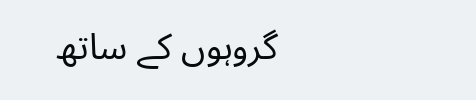گروہوں کے ساتھ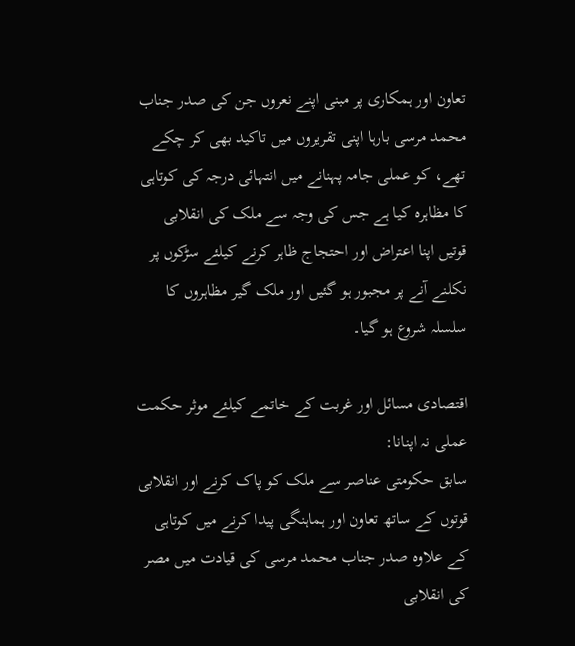تعاون اور ہمکاری پر مبنی اپنے نعروں جن کی صدر جناب محمد مرسی بارہا اپنی تقریروں میں تاکید بھی کر چکے تھے، کو عملی جامہ پہنانے میں انتہائی درجہ کی کوتاہی کا مظاہرہ کیا ہے جس کی وجہ سے ملک کی انقلابی قوتیں اپنا اعتراض اور احتجاج ظاہر کرنے کیلئے سڑکوں پر نکلنے آنے پر مجبور ہو گئیں اور ملک گیر مظاہروں کا سلسلہ شروع ہو گیا۔

اقتصادی مسائل اور غربت کے خاتمے کیلئے موثر حکمت عملی نہ اپنانا:
سابق حکومتی عناصر سے ملک کو پاک کرنے اور انقلابی قوتوں کے ساتھ تعاون اور ہماہنگی پیدا کرنے میں کوتاہی کے علاوہ صدر جناب محمد مرسی کی قیادت میں مصر کی انقلابی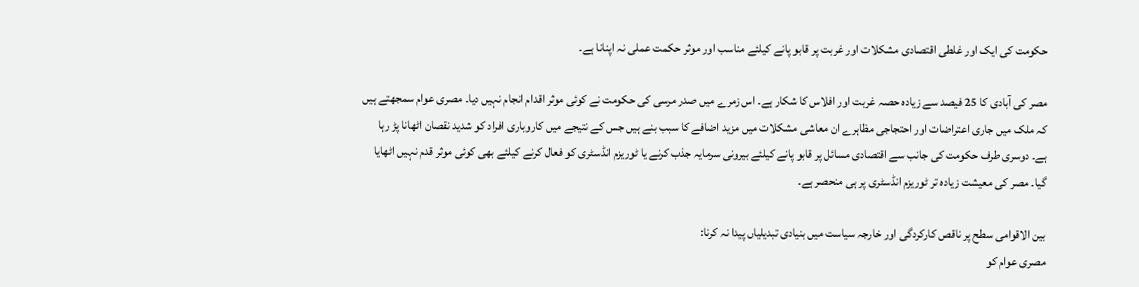حکومت کی ایک اور غلطی اقتصادی مشکلات اور غربت پر قابو پانے کیلئے مناسب اور موثر حکمت عملی نہ اپنانا ہے۔

مصر کی آبادی کا 25 فیصد سے زیادہ حصہ غربت اور افلاس کا شکار ہے۔ اس زمرے میں صدر مرسی کی حکومت نے کوئی موثر اقدام انجام نہیں دیا۔ مصری عوام سمجھتے ہیں کہ ملک میں جاری اعتراضات اور احتجاجی مظاہرے ان معاشی مشکلات میں مزید اضافے کا سبب بنے ہیں جس کے نتیجے میں کاروباری افراد کو شدید نقصان اٹھانا پڑ رہا ہے۔ دوسری طرف حکومت کی جانب سے اقتصادی مسائل پر قابو پانے کیلئے بیرونی سرمایہ جذب کرنے یا ٹوریزم انڈسٹری کو فعال کرنے کیلئے بھی کوئی موثر قدم نہیں اٹھایا گیا۔ مصر کی معیشت زیادہ تر ٹوریزم انڈسٹری پر ہی منحصر ہے۔

بین الاقوامی سطح پر ناقص کارکردگی اور خارجہ سیاست میں بنیادی تبدیلیاں پیدا نہ کرنا:
مصری عوام کو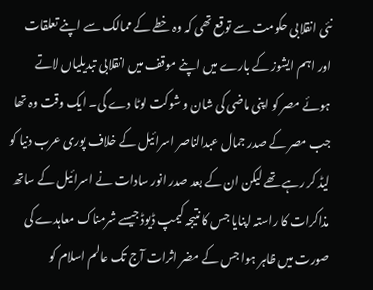نئی انقلابی حکومت سے توقع تھی کہ وہ خطے کے ممالک سے اپنے تعلقات اور اہم ایشوز کے بارے میں اپنے موقف میں انقلابی تبدیلیاں لاتے ہوئے مصر کو اپنی ماضی کی شان و شوکت لوٹا دے گی۔ ایک وقت وہ تھا جب مصر کے صدر جمال عبدالناصر اسرائیل کے خلاف پوری عرب دنیا کو لیڈ کر رہے تھے لیکن ان کے بعد صدر انور سادات نے اسرائیل کے ساتھ مذاکرات کا راستہ اپنایا جس کا نتیجہ کیمپ ڈیوڈ جیسے شرمناک معاہدے کی صورت میں ظاہر ہوا جس کے مضر اثرات آج تک عالم اسلام کو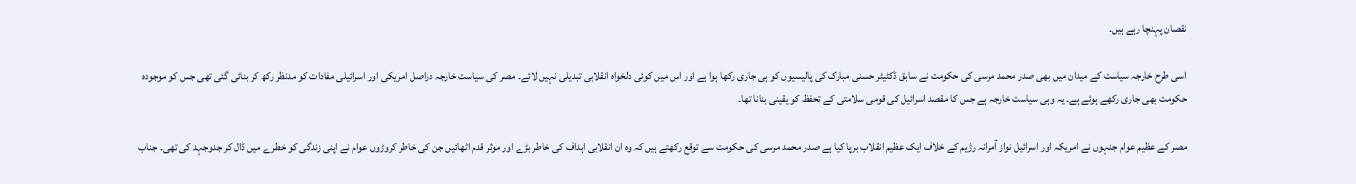نقصان پہنچا رہے ہیں۔

اسی طرح خارجہ سیاست کے میدان میں بھی صدر محمد مرسی کی حکومت نے سابق ڈکٹیٹر حسنی مبارک کی پالیسیوں کو ہی جاری رکھا ہوا ہے اور اس میں کوئی دلخواہ انقلابی تبدیلی نہیں لائے۔ مصر کی سیاست خارجہ دراصل امریکی اور اسرائیلی مفادات کو مدنظر رکھ کر بنائی گئی تھی جس کو موجودہ حکومت بھی جاری رکھے ہوئے ہے۔ یہ وہی سیاست خارجہ ہے جس کا مقصد اسرائیل کی قومی سلامتی کے تحفظ کو یقینی بنانا تھا۔

مصر کے عظیم عوام جنہوں نے امریکہ اور اسرائیل نواز آمرانہ رژیم کے خلاف ایک عظیم انقلاب برپا کیا ہے صدر محمد مرسی کی حکومت سے توقع رکھتے ہیں کہ وہ ان انقلابی اہداف کی خاطر بڑے اور موثر قدم اٹھائیں جن کی خاطر کروڑوں عوام نے اپنی زندگی کو خطرے میں ڈال کر جدوجہد کی تھی۔ جناب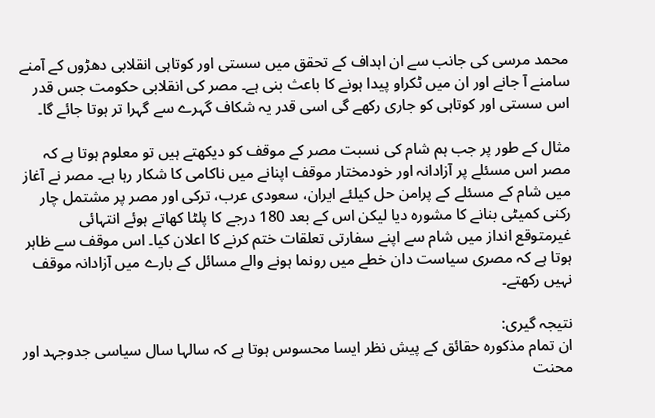محمد مرسی کی جانب سے ان اہداف کے تحقق میں سستی اور کوتاہی انقلابی دھڑوں کے آمنے سامنے آ جانے اور ان میں ٹکراو پیدا ہونے کا باعث بنی ہے۔ مصر کی انقلابی حکومت جس قدر اس سستی اور کوتاہی کو جاری رکھے گی اسی قدر یہ شکاف گہرے سے گہرا تر ہوتا جائے گا۔

مثال کے طور پر جب ہم شام کی نسبت مصر کے موقف کو دیکھتے ہیں تو معلوم ہوتا ہے کہ مصر اس مسئلے پر آزادانہ اور خودمختار موقف اپنانے میں ناکامی کا شکار رہا ہے۔ مصر نے آغاز میں شام کے مسئلے کے پرامن حل کیلئے ایران، سعودی عرب، ترکی اور مصر پر مشتمل چار رکنی کمیٹی بنانے کا مشورہ دیا لیکن اس کے بعد 180 درجے کا پلٹا کھاتے ہوئے انتہائی غیرمتوقع انداز میں شام سے اپنے سفارتی تعلقات ختم کرنے کا اعلان کیا۔ اس موقف سے ظاہر ہوتا ہے کہ مصری سیاست دان خطے میں رونما ہونے والے مسائل کے بارے میں آزادانہ موقف نہیں رکھتے۔

نتیجہ گیری:
ان تمام مذکورہ حقائق کے پیش نظر ایسا محسوس ہوتا ہے کہ سالہا سال سیاسی جدوجہد اور محنت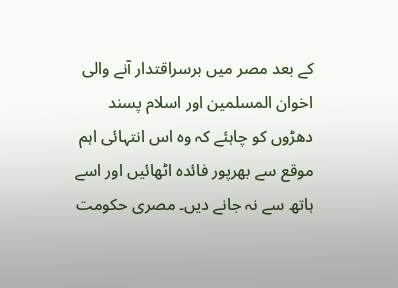کے بعد مصر میں برسراقتدار آنے والی اخوان المسلمین اور اسلام پسند دھڑوں کو چاہئے کہ وہ اس انتہائی اہم موقع سے بھرپور فائدہ اٹھائیں اور اسے ہاتھ سے نہ جانے دیں۔ مصری حکومت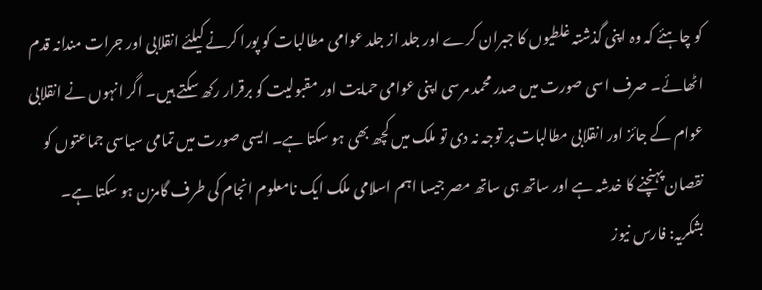کو چاہئے کہ وہ اپنی گذشتہ غلطیوں کا جبران کرے اور جلد از جلد عوامی مطالبات کو پورا کرنے کیلئے انقلابی اور جرات مندانہ قدم اٹھائے۔ صرف اسی صورت میں صدر محمد مرسی اپنی عوامی حمایت اور مقبولیت کو برقرار رکھ سکتے ہیں۔ اگر انہوں نے انقلابی عوام کے جائز اور انقلابی مطالبات پر توجہ نہ دی تو ملک میں کچھ بھی ہو سکتا ہے۔ ایسی صورت میں تمامی سیاسی جماعتوں کو نقصان پہنچنے کا خدشہ ہے اور ساتھ ہی ساتھ مصر جیسا اہم اسلامی ملک ایک نامعلوم انجام کی طرف گامزن ہو سکتا ہے۔
بشکریہ: فارس نیوز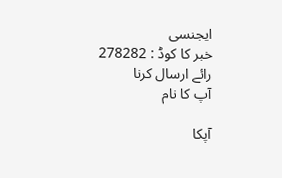ایجنسی
خبر کا کوڈ : 278282
رائے ارسال کرنا
آپ کا نام

آپکا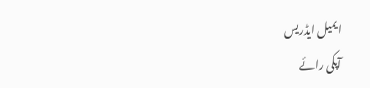ایمیل ایڈریس
آپکی رائے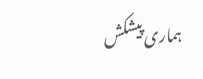ہماری پیشکش